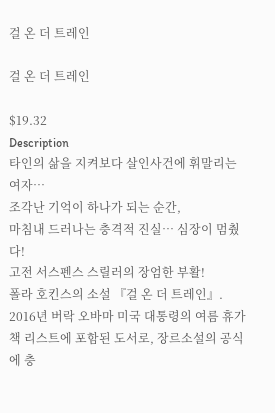걸 온 더 트레인

걸 온 더 트레인

$19.32
Description
타인의 삶을 지켜보다 살인사건에 휘말리는 여자…
조각난 기억이 하나가 되는 순간,
마침내 드러나는 충격적 진실… 심장이 멈췄다!
고전 서스펜스 스릴러의 장엄한 부활!
폴라 호킨스의 소설 『걸 온 더 트레인』. 2016년 버락 오바마 미국 대통령의 여름 휴가 책 리스트에 포함된 도서로, 장르소설의 공식에 충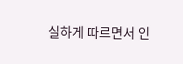실하게 따르면서 인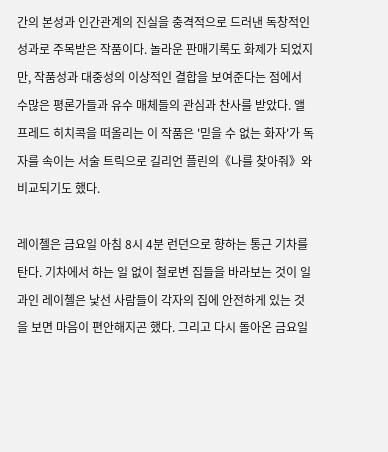간의 본성과 인간관계의 진실을 충격적으로 드러낸 독창적인 성과로 주목받은 작품이다. 놀라운 판매기록도 화제가 되었지만, 작품성과 대중성의 이상적인 결합을 보여준다는 점에서 수많은 평론가들과 유수 매체들의 관심과 찬사를 받았다. 앨프레드 히치콕을 떠올리는 이 작품은 '믿을 수 없는 화자'가 독자를 속이는 서술 트릭으로 길리언 플린의《나를 찾아줘》와 비교되기도 했다.

레이첼은 금요일 아침 8시 4분 런던으로 향하는 통근 기차를 탄다. 기차에서 하는 일 없이 철로변 집들을 바라보는 것이 일과인 레이첼은 낯선 사람들이 각자의 집에 안전하게 있는 것을 보면 마음이 편안해지곤 했다. 그리고 다시 돌아온 금요일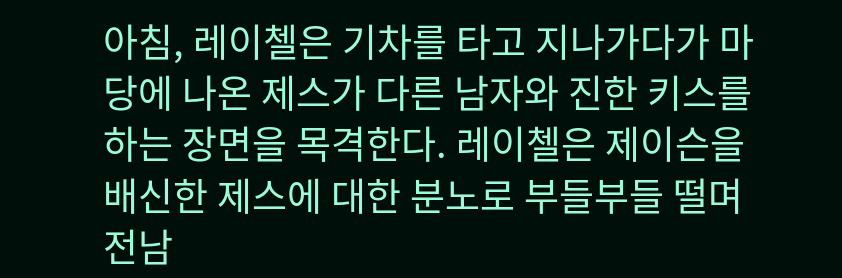아침, 레이첼은 기차를 타고 지나가다가 마당에 나온 제스가 다른 남자와 진한 키스를 하는 장면을 목격한다. 레이첼은 제이슨을 배신한 제스에 대한 분노로 부들부들 떨며 전남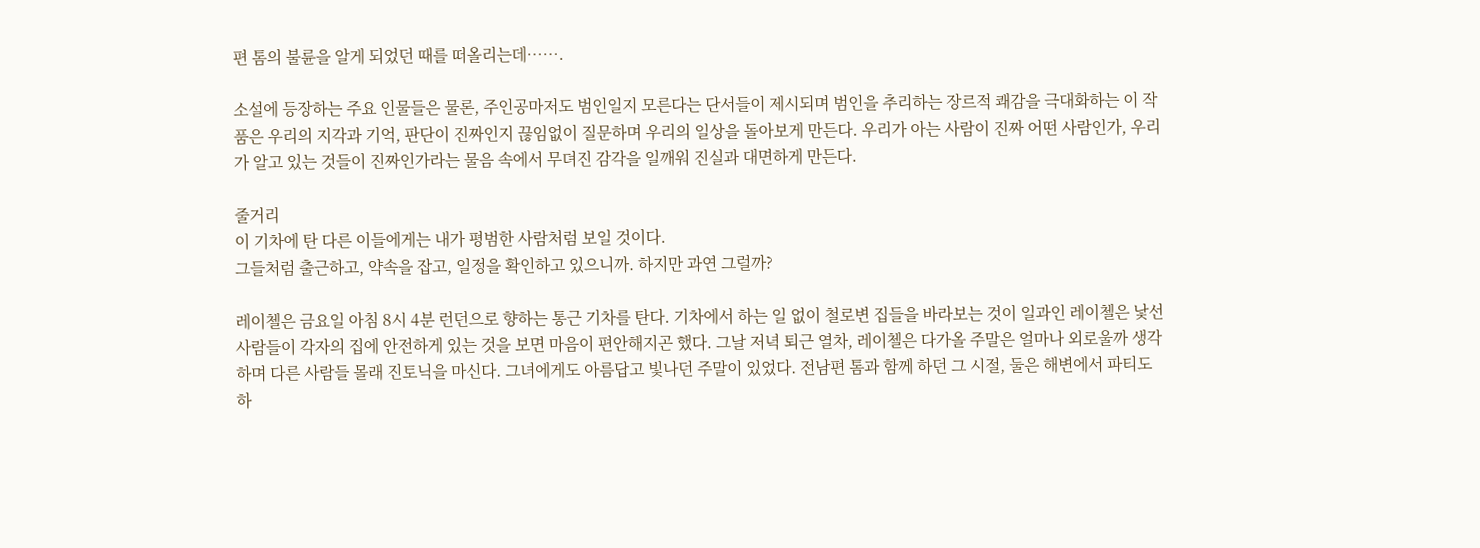편 톰의 불륜을 알게 되었던 때를 떠올리는데…….

소설에 등장하는 주요 인물들은 물론, 주인공마저도 범인일지 모른다는 단서들이 제시되며 범인을 추리하는 장르적 쾌감을 극대화하는 이 작품은 우리의 지각과 기억, 판단이 진짜인지 끊임없이 질문하며 우리의 일상을 돌아보게 만든다. 우리가 아는 사람이 진짜 어떤 사람인가, 우리가 알고 있는 것들이 진짜인가라는 물음 속에서 무뎌진 감각을 일깨워 진실과 대면하게 만든다.

줄거리
이 기차에 탄 다른 이들에게는 내가 평범한 사람처럼 보일 것이다.
그들처럼 출근하고, 약속을 잡고, 일정을 확인하고 있으니까. 하지만 과연 그럴까?

레이첼은 금요일 아침 8시 4분 런던으로 향하는 통근 기차를 탄다. 기차에서 하는 일 없이 철로변 집들을 바라보는 것이 일과인 레이첼은 낯선 사람들이 각자의 집에 안전하게 있는 것을 보면 마음이 편안해지곤 했다. 그날 저녁 퇴근 열차, 레이첼은 다가올 주말은 얼마나 외로울까 생각하며 다른 사람들 몰래 진토닉을 마신다. 그녀에게도 아름답고 빛나던 주말이 있었다. 전남편 톰과 함께 하던 그 시절, 둘은 해변에서 파티도 하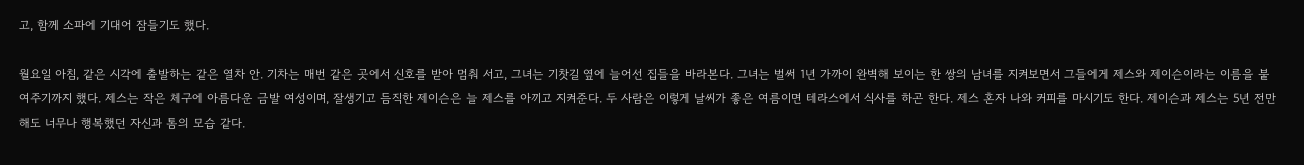고, 함께 소파에 기대어 잠들기도 했다.

월요일 아침, 같은 시각에 출발하는 같은 열차 안. 기차는 매번 같은 곳에서 신호를 받아 멈춰 서고, 그녀는 기찻길 옆에 늘어선 집들을 바라본다. 그녀는 벌써 1년 가까이 완벽해 보이는 한 쌍의 남녀를 지켜보면서 그들에게 제스와 제이슨이라는 이름을 붙여주기까지 했다. 제스는 작은 체구에 아름다운 금발 여성이며, 잘생기고 듬직한 제이슨은 늘 제스를 아끼고 지켜준다. 두 사람은 이렇게 날씨가 좋은 여름이면 테라스에서 식사를 하곤 한다. 제스 혼자 나와 커피를 마시기도 한다. 제이슨과 제스는 5년 전만 해도 너무나 행복했던 자신과 톰의 모습 같다.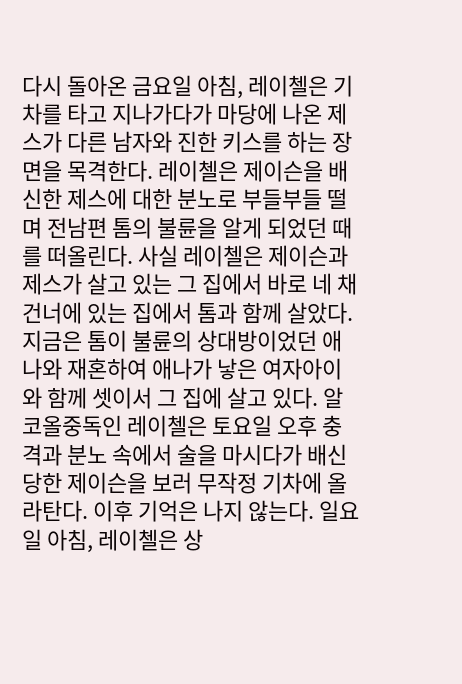다시 돌아온 금요일 아침, 레이첼은 기차를 타고 지나가다가 마당에 나온 제스가 다른 남자와 진한 키스를 하는 장면을 목격한다. 레이첼은 제이슨을 배신한 제스에 대한 분노로 부들부들 떨며 전남편 톰의 불륜을 알게 되었던 때를 떠올린다. 사실 레이첼은 제이슨과 제스가 살고 있는 그 집에서 바로 네 채 건너에 있는 집에서 톰과 함께 살았다. 지금은 톰이 불륜의 상대방이었던 애나와 재혼하여 애나가 낳은 여자아이와 함께 셋이서 그 집에 살고 있다. 알코올중독인 레이첼은 토요일 오후 충격과 분노 속에서 술을 마시다가 배신당한 제이슨을 보러 무작정 기차에 올라탄다. 이후 기억은 나지 않는다. 일요일 아침, 레이첼은 상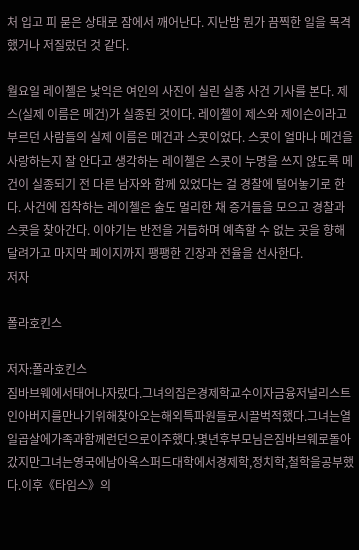처 입고 피 묻은 상태로 잠에서 깨어난다. 지난밤 뭔가 끔찍한 일을 목격했거나 저질렀던 것 같다.

월요일 레이첼은 낯익은 여인의 사진이 실린 실종 사건 기사를 본다. 제스(실제 이름은 메건)가 실종된 것이다. 레이첼이 제스와 제이슨이라고 부르던 사람들의 실제 이름은 메건과 스콧이었다. 스콧이 얼마나 메건을 사랑하는지 잘 안다고 생각하는 레이첼은 스콧이 누명을 쓰지 않도록 메건이 실종되기 전 다른 남자와 함께 있었다는 걸 경찰에 털어놓기로 한다. 사건에 집착하는 레이첼은 술도 멀리한 채 증거들을 모으고 경찰과 스콧을 찾아간다. 이야기는 반전을 거듭하며 예측할 수 없는 곳을 향해 달려가고 마지막 페이지까지 팽팽한 긴장과 전율을 선사한다.
저자

폴라호킨스

저자:폴라호킨스
짐바브웨에서태어나자랐다.그녀의집은경제학교수이자금융저널리스트인아버지를만나기위해찾아오는해외특파원들로시끌벅적했다.그녀는열일곱살에가족과함께런던으로이주했다.몇년후부모님은짐바브웨로돌아갔지만그녀는영국에남아옥스퍼드대학에서경제학,정치학,철학을공부했다.이후《타임스》의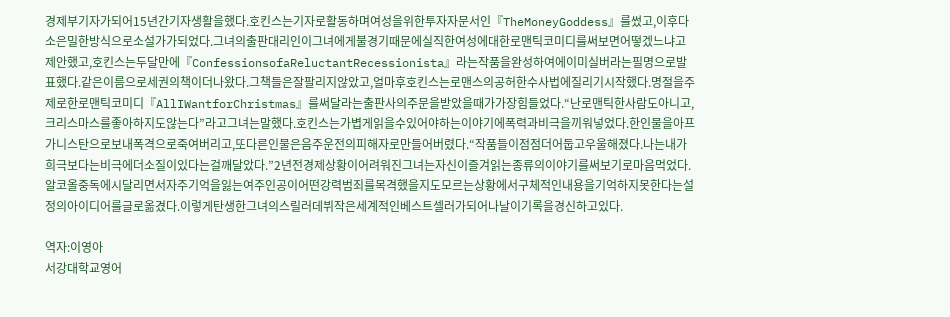경제부기자가되어15년간기자생활을했다.호킨스는기자로활동하며여성을위한투자자문서인『TheMoneyGoddess』를썼고,이후다소은밀한방식으로소설가가되었다.그녀의출판대리인이그녀에게불경기때문에실직한여성에대한로맨틱코미디를써보면어떻겠느냐고제안했고,호킨스는두달만에『ConfessionsofaReluctantRecessionista』라는작품을완성하여에이미실버라는필명으로발표했다.같은이름으로세권의책이더나왔다.그책들은잘팔리지않았고,얼마후호킨스는로맨스의공허한수사법에질리기시작했다.명절을주제로한로맨틱코미디『AllIWantforChristmas』를써달라는출판사의주문을받았을때가가장힘들었다.“난로맨틱한사람도아니고,크리스마스를좋아하지도않는다”라고그녀는말했다.호킨스는가볍게읽을수있어야하는이야기에폭력과비극을끼워넣었다.한인물을아프가니스탄으로보내폭격으로죽여버리고,또다른인물은음주운전의피해자로만들어버렸다.“작품들이점점더어둡고우울해졌다.나는내가희극보다는비극에더소질이있다는걸깨달았다.”2년전경제상황이어려워진그녀는자신이즐겨읽는종류의이야기를써보기로마음먹었다.알코올중독에시달리면서자주기억을잃는여주인공이어떤강력범죄를목격했을지도모르는상황에서구체적인내용을기억하지못한다는설정의아이디어를글로옮겼다.이렇게탄생한그녀의스릴러데뷔작은세계적인베스트셀러가되어나날이기록을경신하고있다.

역자:이영아
서강대학교영어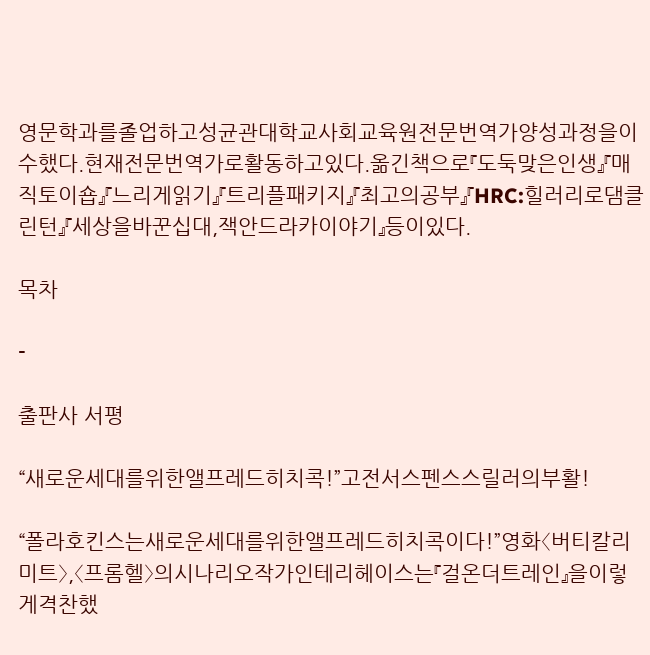영문학과를졸업하고성균관대학교사회교육원전문번역가양성과정을이수했다.현재전문번역가로활동하고있다.옮긴책으로『도둑맞은인생』『매직토이숍』『느리게읽기』『트리플패키지』『최고의공부』『HRC:힐러리로댐클린턴』『세상을바꾼십대,잭안드라카이야기』등이있다.

목차

-

출판사 서평

“새로운세대를위한앨프레드히치콕!”고전서스펜스스릴러의부활!

“폴라호킨스는새로운세대를위한앨프레드히치콕이다!”영화〈버티칼리미트〉,〈프롬헬〉의시나리오작가인테리헤이스는『걸온더트레인』을이렇게격찬했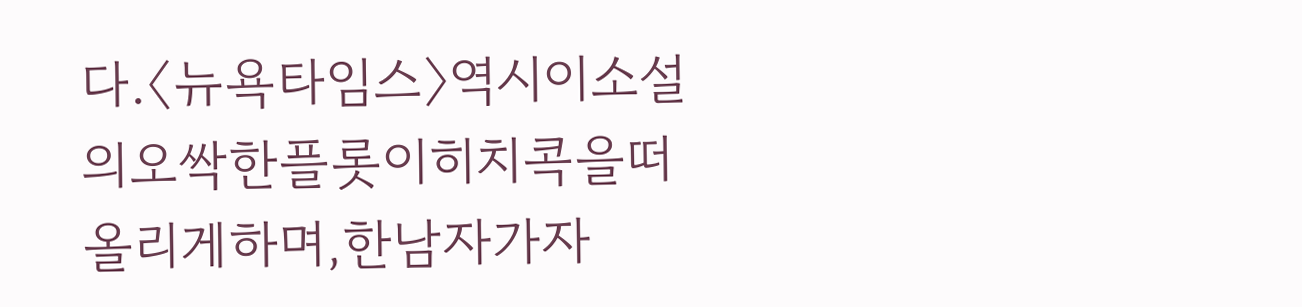다.〈뉴욕타임스〉역시이소설의오싹한플롯이히치콕을떠올리게하며,한남자가자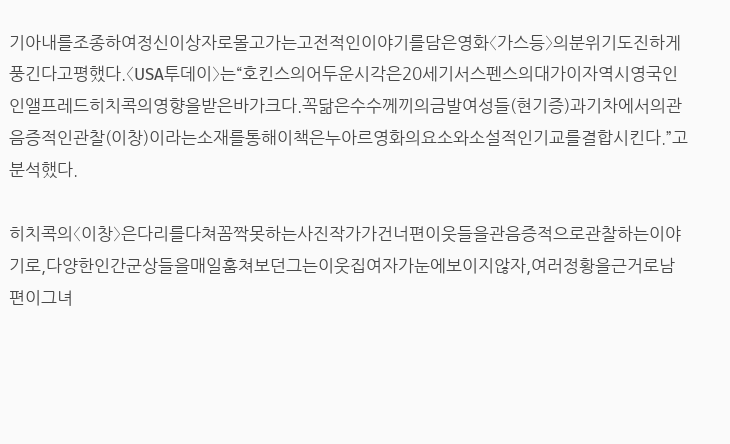기아내를조종하여정신이상자로몰고가는고전적인이야기를담은영화〈가스등〉의분위기도진하게풍긴다고평했다.〈USA투데이〉는“호킨스의어두운시각은20세기서스펜스의대가이자역시영국인인앨프레드히치콕의영향을받은바가크다.꼭닮은수수께끼의금발여성들(현기증)과기차에서의관음증적인관찰(이창)이라는소재를통해이책은누아르영화의요소와소설적인기교를결합시킨다.”고분석했다.

히치콕의〈이창〉은다리를다쳐꼼짝못하는사진작가가건너편이웃들을관음증적으로관찰하는이야기로,다양한인간군상들을매일훔쳐보던그는이웃집여자가눈에보이지않자,여러정황을근거로남편이그녀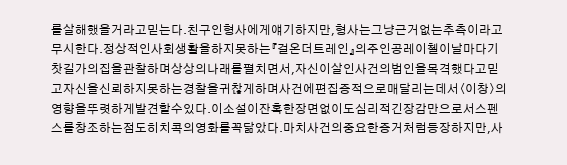를살해했을거라고믿는다.친구인형사에게얘기하지만,형사는그냥근거없는추측이라고무시한다.정상적인사회생활을하지못하는『걸온더트레인』의주인공레이첼이날마다기찻길가의집을관찰하며상상의나래를펼치면서,자신이살인사건의범인을목격했다고믿고자신을신뢰하지못하는경찰을귀찮게하며사건에편집증적으로매달리는데서〈이창〉의영향을뚜렷하게발견할수있다.이소설이잔혹한장면없이도심리적긴장감만으로서스펜스를창조하는점도히치콕의영화를꼭닮았다.마치사건의중요한증거처럼등장하지만,사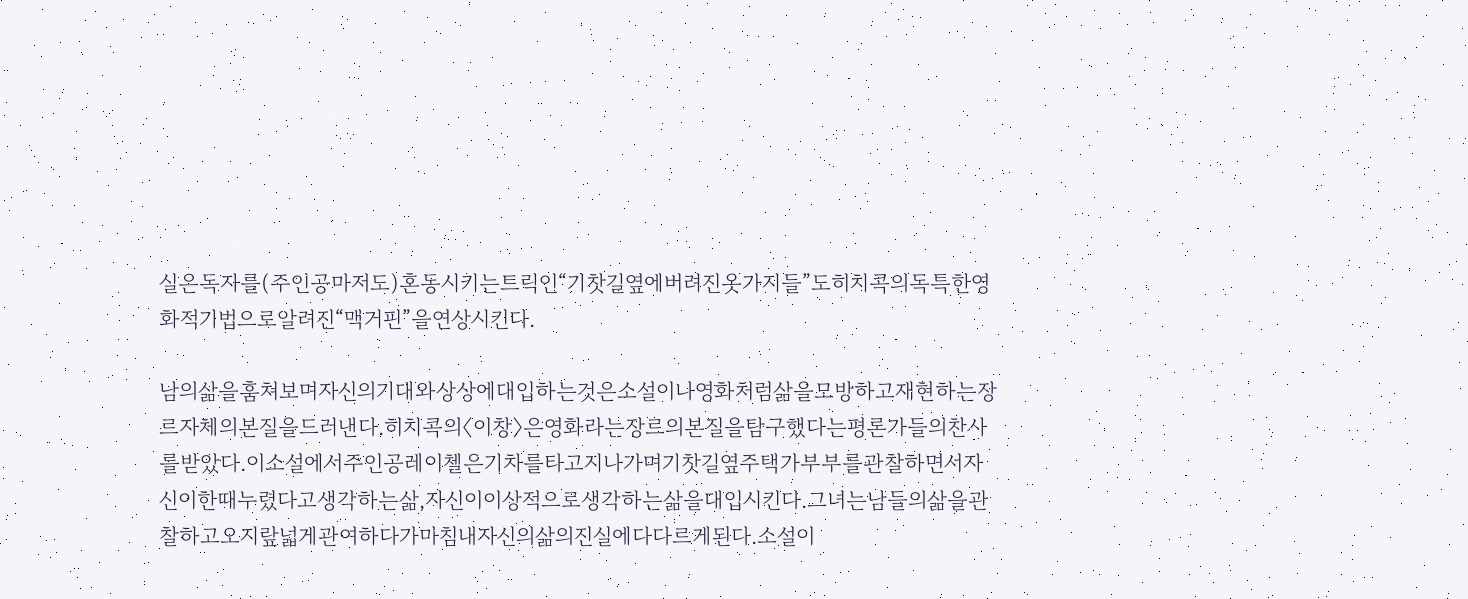실은독자를(주인공마저도)혼동시키는트릭인“기찻길옆에버려진옷가지들”도히치콕의독특한영화적기법으로알려진“맥거핀”을연상시킨다.

남의삶을훔쳐보며자신의기대와상상에대입하는것은소설이나영화처럼삶을모방하고재현하는장르자체의본질을드러낸다.히치콕의〈이창〉은영화라는장르의본질을탐구했다는평론가들의찬사를받았다.이소설에서주인공레이첼은기차를타고지나가며기찻길옆주택가부부를관찰하면서자신이한때누렸다고생각하는삶,자신이이상적으로생각하는삶을대입시킨다.그녀는남들의삶을관찰하고오지랖넓게관여하다가마침내자신의삶의진실에다다르게된다.소설이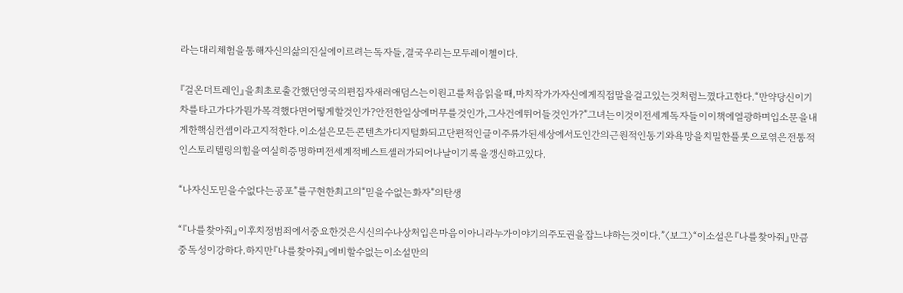라는대리체험을통해자신의삶의진실에이르려는독자들,결국우리는모두레이첼이다.

『걸온더트레인』을최초로출간했던영국의편집자새러애덤스는이원고를처음읽을때,마치작가가자신에게직접말을걸고있는것처럼느꼈다고한다.“만약당신이기차를타고가다가뭔가목격했다면어떻게할것인가?안전한일상에머무를것인가,그사건에뛰어들것인가?”그녀는이것이전세계독자들이이책에열광하며입소문을내게한핵심컨셉이라고지적한다.이소설은모든콘텐츠가디지털화되고단편적인글이주류가된세상에서도인간의근원적인동기와욕망을치밀한플롯으로엮은전통적인스토리텔링의힘을여실히증명하며전세계적베스트셀러가되어나날이기록을갱신하고있다.

“나자신도믿을수없다는공포”를구현한최고의“믿을수없는화자”의탄생

“『나를찾아줘』이후치정범죄에서중요한것은시신의수나상처입은마음이아니라누가이야기의주도권을잡느냐하는것이다.”〈보그〉“이소설은『나를찾아줘』만큼중독성이강하다.하지만『나를찾아줘』에비할수없는이소설만의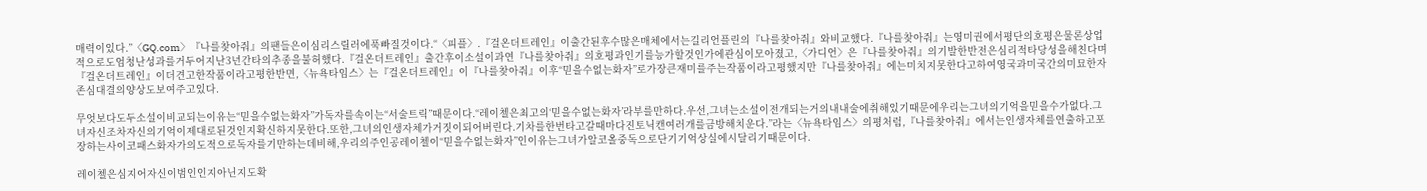매력이있다.”〈GQ.com〉『나를찾아줘』의팬들은이심리스릴러에푹빠질것이다.“〈피플〉.『걸온더트레인』이출간된후수많은매체에서는길리언플린의『나를찾아줘』와비교했다.『나를찾아줘』는영미권에서평단의호평은물론상업적으로도엄청난성과를거두어지난3년간타의추종을불허했다.『걸온더트레인』출간후이소설이과연『나를찾아줘』의호평과인기를능가할것인가에관심이모아졌고,〈가디언〉은『나를찾아줘』의기발한반전은심리적타당성을해친다며『걸온더트레인』이더견고한작품이라고평한반면,〈뉴욕타임스〉는『걸온더트레인』이『나를찾아줘』이후“믿을수없는화자”로가장큰재미를주는작품이라고평했지만『나를찾아줘』에는미치지못한다고하여영국과미국간의미묘한자존심대결의양상도보여주고있다.

무엇보다도두소설이비교되는이유는“믿을수없는화자”가독자를속이는“서술트릭”때문이다.“레이첼은최고의‘믿을수없는화자’라부를만하다.우선,그녀는소설이전개되는거의내내술에취해있기때문에우리는그녀의기억을믿을수가없다.그녀자신조차자신의기억이제대로된것인지확신하지못한다.또한,그녀의인생자체가거짓이되어버린다.기차를한번타고갈때마다진토닉캔여러개를금방해치운다.”라는〈뉴욕타임스〉의평처럼,『나를찾아줘』에서는인생자체를연출하고포장하는사이코패스화자가의도적으로독자를기만하는데비해,우리의주인공레이첼이“믿을수없는화자”인이유는그녀가알코올중독으로단기기억상실에시달리기때문이다.

레이첼은심지어자신이범인인지아닌지도확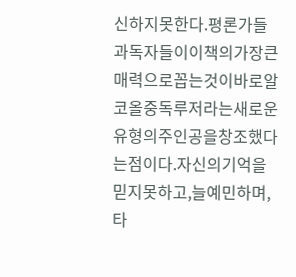신하지못한다.평론가들과독자들이이책의가장큰매력으로꼽는것이바로알코올중독루저라는새로운유형의주인공을창조했다는점이다.자신의기억을믿지못하고,늘예민하며,타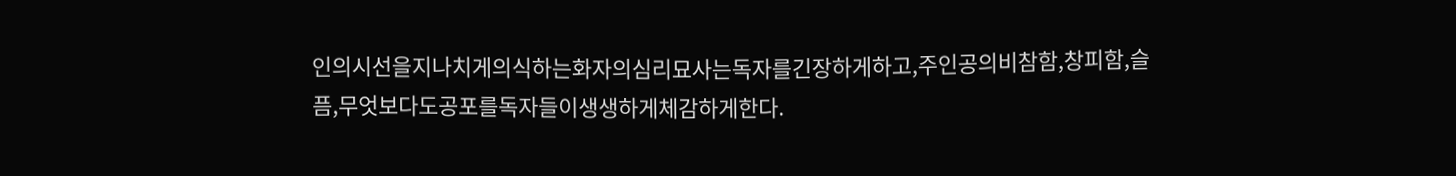인의시선을지나치게의식하는화자의심리묘사는독자를긴장하게하고,주인공의비참함,창피함,슬픔,무엇보다도공포를독자들이생생하게체감하게한다.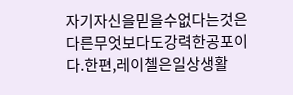자기자신을믿을수없다는것은다른무엇보다도강력한공포이다.한편,레이첼은일상생활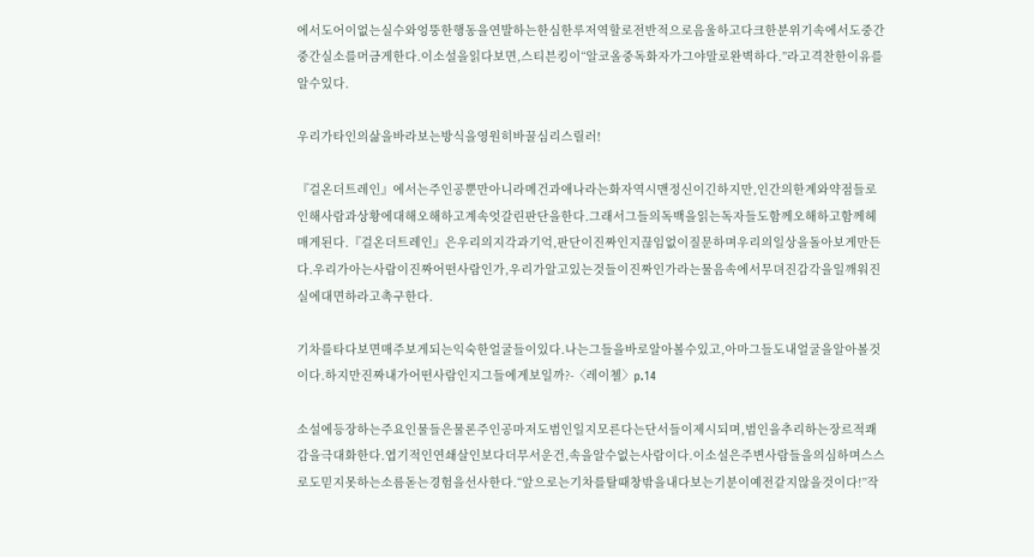에서도어이없는실수와엉뚱한행동을연발하는한심한루저역할로전반적으로음울하고다크한분위기속에서도중간중간실소를머금게한다.이소설을읽다보면,스티븐킹이“알코올중독화자가그야말로완벽하다.”라고격찬한이유를알수있다.

우리가타인의삶을바라보는방식을영원히바꿀심리스릴러!

『걸온더트레인』에서는주인공뿐만아니라메건과애나라는화자역시맨정신이긴하지만,인간의한계와약점들로인해사람과상황에대해오해하고계속엇갈린판단을한다.그래서그들의독백을읽는독자들도함께오해하고함께헤매게된다.『걸온더트레인』은우리의지각과기억,판단이진짜인지끊임없이질문하며우리의일상을돌아보게만든다.우리가아는사람이진짜어떤사람인가,우리가알고있는것들이진짜인가라는물음속에서무뎌진감각을일깨워진실에대면하라고촉구한다.

기차를타다보면매주보게되는익숙한얼굴들이있다.나는그들을바로알아볼수있고,아마그들도내얼굴을알아볼것이다.하지만진짜내가어떤사람인지그들에게보일까?-〈레이첼〉p.14

소설에등장하는주요인물들은물론주인공마저도범인일지모른다는단서들이제시되며,범인을추리하는장르적쾌감을극대화한다.엽기적인연쇄살인보다더무서운건,속을알수없는사람이다.이소설은주변사람들을의심하며스스로도믿지못하는소름돋는경험을선사한다.“앞으로는기차를탈때창밖을내다보는기분이예전같지않을것이다!”작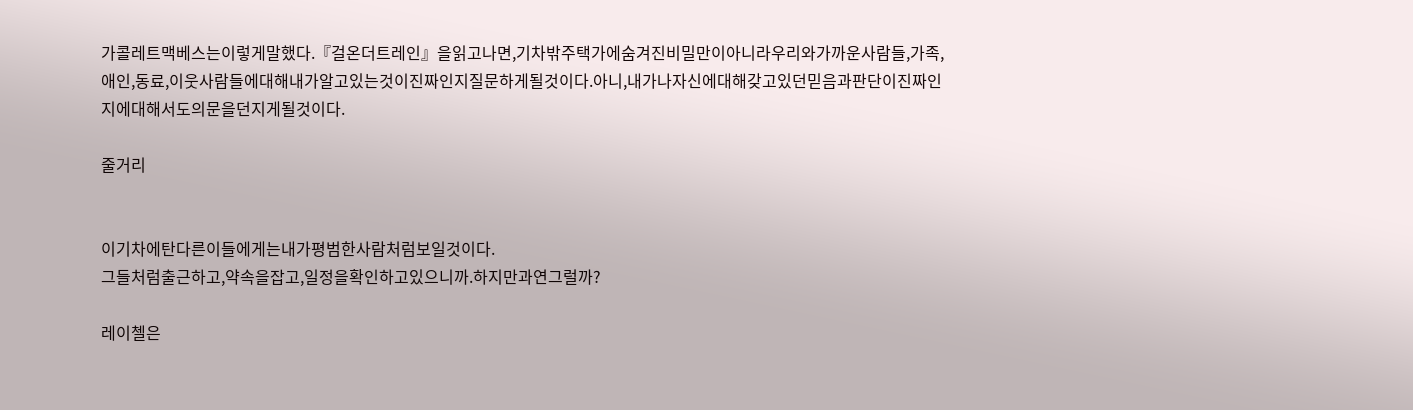가콜레트맥베스는이렇게말했다.『걸온더트레인』을읽고나면,기차밖주택가에숨겨진비밀만이아니라우리와가까운사람들,가족,애인,동료,이웃사람들에대해내가알고있는것이진짜인지질문하게될것이다.아니,내가나자신에대해갖고있던믿음과판단이진짜인지에대해서도의문을던지게될것이다.

줄거리


이기차에탄다른이들에게는내가평범한사람처럼보일것이다.
그들처럼출근하고,약속을잡고,일정을확인하고있으니까.하지만과연그럴까?

레이첼은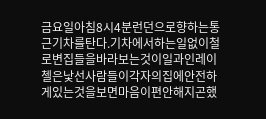금요일아침8시4분런던으로향하는통근기차를탄다.기차에서하는일없이철로변집들을바라보는것이일과인레이첼은낯선사람들이각자의집에안전하게있는것을보면마음이편안해지곤했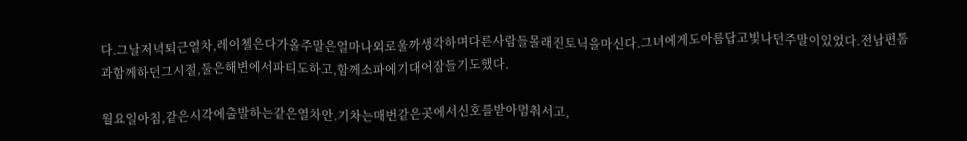다.그날저녁퇴근열차,레이첼은다가올주말은얼마나외로울까생각하며다른사람들몰래진토닉을마신다.그녀에게도아름답고빛나던주말이있었다.전남편톰과함께하던그시절,둘은해변에서파티도하고,함께소파에기대어잠들기도했다.

월요일아침,같은시각에출발하는같은열차안.기차는매번같은곳에서신호를받아멈춰서고,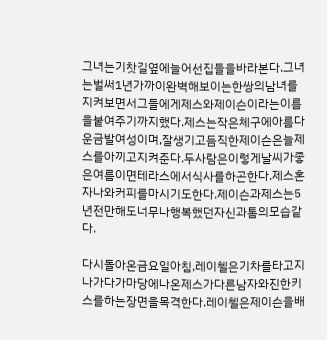그녀는기찻길옆에늘어선집들을바라본다.그녀는벌써1년가까이완벽해보이는한쌍의남녀를지켜보면서그들에게제스와제이슨이라는이름을붙여주기까지했다.제스는작은체구에아름다운금발여성이며,잘생기고듬직한제이슨은늘제스를아끼고지켜준다.두사람은이렇게날씨가좋은여름이면테라스에서식사를하곤한다.제스혼자나와커피를마시기도한다.제이슨과제스는5년전만해도너무나행복했던자신과톰의모습같다.

다시돌아온금요일아침,레이첼은기차를타고지나가다가마당에나온제스가다른남자와진한키스를하는장면을목격한다.레이첼은제이슨을배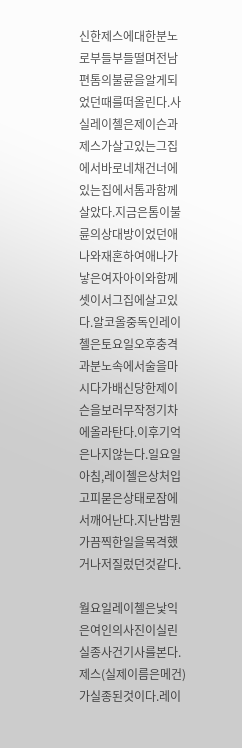신한제스에대한분노로부들부들떨며전남편톰의불륜을알게되었던때를떠올린다.사실레이첼은제이슨과제스가살고있는그집에서바로네채건너에있는집에서톰과함께살았다.지금은톰이불륜의상대방이었던애나와재혼하여애나가낳은여자아이와함께셋이서그집에살고있다.알코올중독인레이첼은토요일오후충격과분노속에서술을마시다가배신당한제이슨을보러무작정기차에올라탄다.이후기억은나지않는다.일요일아침,레이첼은상처입고피묻은상태로잠에서깨어난다.지난밤뭔가끔찍한일을목격했거나저질렀던것같다.

월요일레이첼은낯익은여인의사진이실린실종사건기사를본다.제스(실제이름은메건)가실종된것이다.레이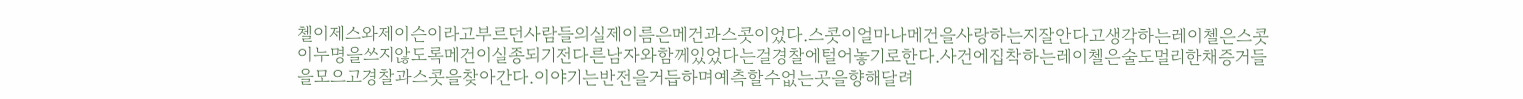첼이제스와제이슨이라고부르던사람들의실제이름은메건과스콧이었다.스콧이얼마나메건을사랑하는지잘안다고생각하는레이첼은스콧이누명을쓰지않도록메건이실종되기전다른남자와함께있었다는걸경찰에털어놓기로한다.사건에집착하는레이첼은술도멀리한채증거들을모으고경찰과스콧을찾아간다.이야기는반전을거듭하며예측할수없는곳을향해달려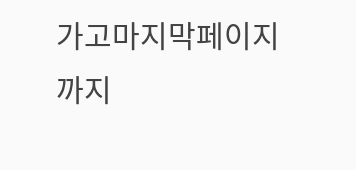가고마지막페이지까지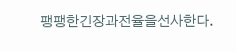팽팽한긴장과전율을선사한다.